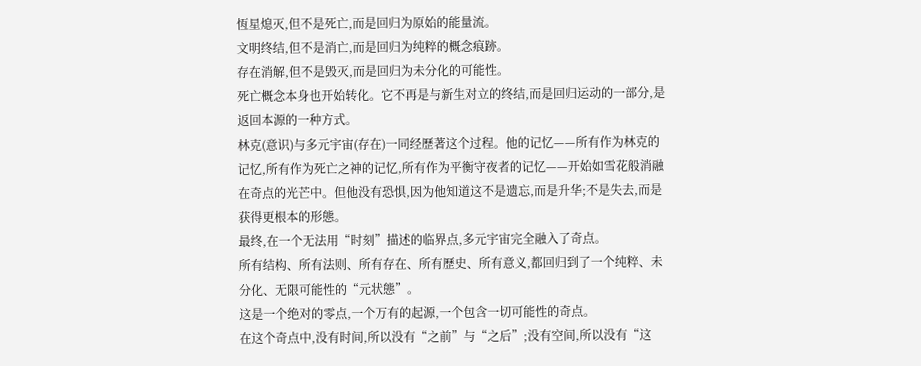恆星熄灭,但不是死亡,而是回归为原始的能量流。
文明终结,但不是消亡,而是回归为纯粹的概念痕跡。
存在消解,但不是毁灭,而是回归为未分化的可能性。
死亡概念本身也开始转化。它不再是与新生对立的终结,而是回归运动的一部分,是返回本源的一种方式。
林克(意识)与多元宇宙(存在)一同经歷著这个过程。他的记忆——所有作为林克的记忆,所有作为死亡之神的记忆,所有作为平衡守夜者的记忆——开始如雪花般消融在奇点的光芒中。但他没有恐惧,因为他知道这不是遗忘,而是升华;不是失去,而是获得更根本的形態。
最终,在一个无法用“时刻”描述的临界点,多元宇宙完全融入了奇点。
所有结构、所有法则、所有存在、所有歷史、所有意义,都回归到了一个纯粹、未分化、无限可能性的“元状態”。
这是一个绝对的零点,一个万有的起源,一个包含一切可能性的奇点。
在这个奇点中,没有时间,所以没有“之前”与“之后”;没有空间,所以没有“这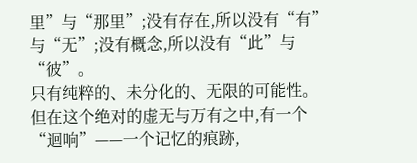里”与“那里”;没有存在,所以没有“有”与“无”;没有概念,所以没有“此”与“彼”。
只有纯粹的、未分化的、无限的可能性。
但在这个绝对的虚无与万有之中,有一个“迴响”——一个记忆的痕跡,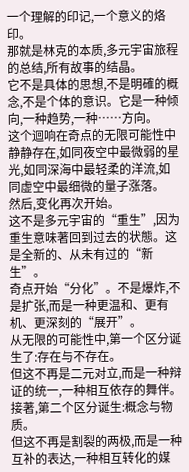一个理解的印记,一个意义的烙印。
那就是林克的本质,多元宇宙旅程的总结,所有故事的结晶。
它不是具体的思想,不是明確的概念,不是个体的意识。它是一种倾向,一种趋势,一种……方向。
这个迴响在奇点的无限可能性中静静存在,如同夜空中最微弱的星光,如同深海中最轻柔的洋流,如同虚空中最细微的量子涨落。
然后,变化再次开始。
这不是多元宇宙的“重生”,因为重生意味著回到过去的状態。这是全新的、从未有过的“新生”。
奇点开始“分化”。不是爆炸,不是扩张,而是一种更温和、更有机、更深刻的“展开”。
从无限的可能性中,第一个区分诞生了:存在与不存在。
但这不再是二元对立,而是一种辩证的统一,一种相互依存的舞伴。
接著,第二个区分诞生:概念与物质。
但这不再是割裂的两极,而是一种互补的表达,一种相互转化的媒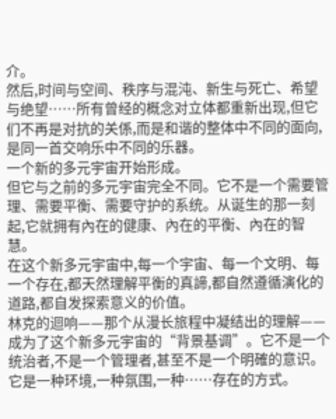介。
然后,时间与空间、秩序与混沌、新生与死亡、希望与绝望……所有曾经的概念对立体都重新出现,但它们不再是对抗的关係,而是和谐的整体中不同的面向,是同一首交响乐中不同的乐器。
一个新的多元宇宙开始形成。
但它与之前的多元宇宙完全不同。它不是一个需要管理、需要平衡、需要守护的系统。从诞生的那一刻起,它就拥有內在的健康、內在的平衡、內在的智慧。
在这个新多元宇宙中,每一个宇宙、每一个文明、每一个存在,都天然理解平衡的真諦,都自然遵循演化的道路,都自发探索意义的价值。
林克的迴响——那个从漫长旅程中凝结出的理解——成为了这个新多元宇宙的“背景基调”。它不是一个统治者,不是一个管理者,甚至不是一个明確的意识。它是一种环境,一种氛围,一种……存在的方式。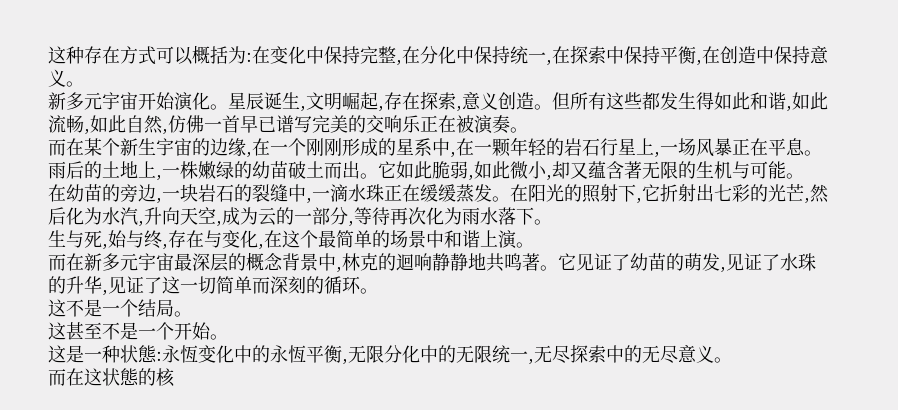这种存在方式可以概括为:在变化中保持完整,在分化中保持统一,在探索中保持平衡,在创造中保持意义。
新多元宇宙开始演化。星辰诞生,文明崛起,存在探索,意义创造。但所有这些都发生得如此和谐,如此流畅,如此自然,仿佛一首早已谱写完美的交响乐正在被演奏。
而在某个新生宇宙的边缘,在一个刚刚形成的星系中,在一颗年轻的岩石行星上,一场风暴正在平息。
雨后的土地上,一株嫩绿的幼苗破土而出。它如此脆弱,如此微小,却又蕴含著无限的生机与可能。
在幼苗的旁边,一块岩石的裂缝中,一滴水珠正在缓缓蒸发。在阳光的照射下,它折射出七彩的光芒,然后化为水汽,升向天空,成为云的一部分,等待再次化为雨水落下。
生与死,始与终,存在与变化,在这个最简单的场景中和谐上演。
而在新多元宇宙最深层的概念背景中,林克的迴响静静地共鸣著。它见证了幼苗的萌发,见证了水珠的升华,见证了这一切简单而深刻的循环。
这不是一个结局。
这甚至不是一个开始。
这是一种状態:永恆变化中的永恆平衡,无限分化中的无限统一,无尽探索中的无尽意义。
而在这状態的核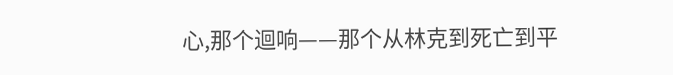心,那个迴响——那个从林克到死亡到平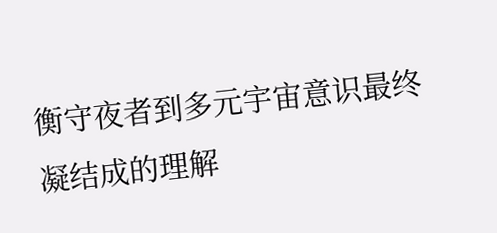衡守夜者到多元宇宙意识最终凝结成的理解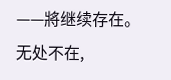——將继续存在。
无处不在,